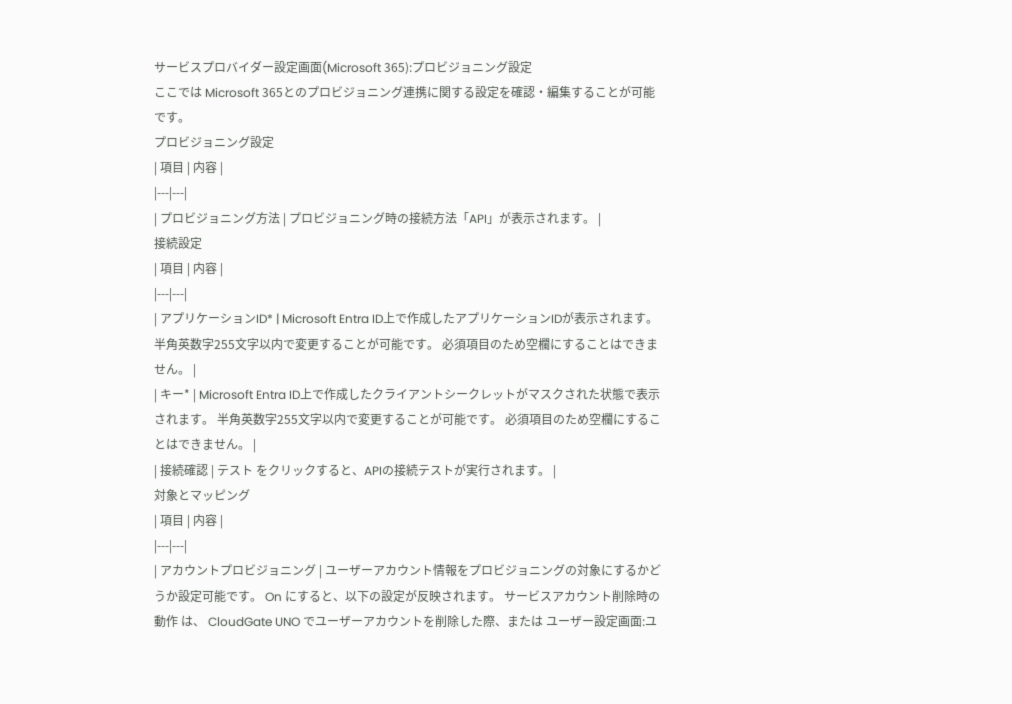サービスプロバイダー設定画面(Microsoft 365):プロビジョニング設定
ここでは Microsoft 365とのプロビジョニング連携に関する設定を確認・編集することが可能です。
プロビジョニング設定
| 項目 | 内容 |
|---|---|
| プロビジョニング方法 | プロビジョニング時の接続方法「API」が表示されます。 |
接続設定
| 項目 | 内容 |
|---|---|
| アプリケーションID* | Microsoft Entra ID上で作成したアプリケーションIDが表示されます。 半角英数字255文字以内で変更することが可能です。 必須項目のため空欄にすることはできません。 |
| キー* | Microsoft Entra ID上で作成したクライアントシークレットがマスクされた状態で表示されます。 半角英数字255文字以内で変更することが可能です。 必須項目のため空欄にすることはできません。 |
| 接続確認 | テスト をクリックすると、APIの接続テストが実行されます。 |
対象とマッピング
| 項目 | 内容 |
|---|---|
| アカウントプロビジョニング | ユーザーアカウント情報をプロビジョニングの対象にするかどうか設定可能です。 On にすると、以下の設定が反映されます。 サービスアカウント削除時の動作 は、 CloudGate UNO でユーザーアカウントを削除した際、または ユーザー設定画面:ユ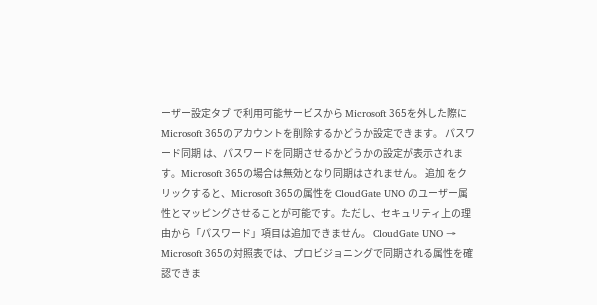ーザー設定タブ で利用可能サービスから Microsoft 365を外した際に Microsoft 365のアカウントを削除するかどうか設定できます。 パスワード同期 は、パスワードを同期させるかどうかの設定が表示されます。Microsoft 365の場合は無効となり同期はされません。 追加 をクリックすると、Microsoft 365の属性を CloudGate UNO のユーザー属性とマッピングさせることが可能です。ただし、セキュリティ上の理由から「パスワード」項目は追加できません。 CloudGate UNO → Microsoft 365の対照表では、プロビジョニングで同期される属性を確認できま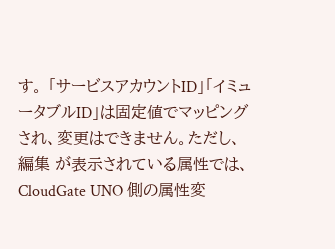す。 「サービスアカウントID」「イミュータブルID」は固定値でマッピングされ、変更はできません。ただし、 編集 が表示されている属性では、 CloudGate UNO 側の属性変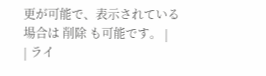更が可能で、表示されている場合は 削除 も可能です。 |
| ライ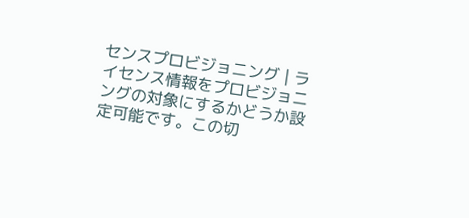センスプロビジョニング | ライセンス情報をプロビジョニングの対象にするかどうか設定可能です。この切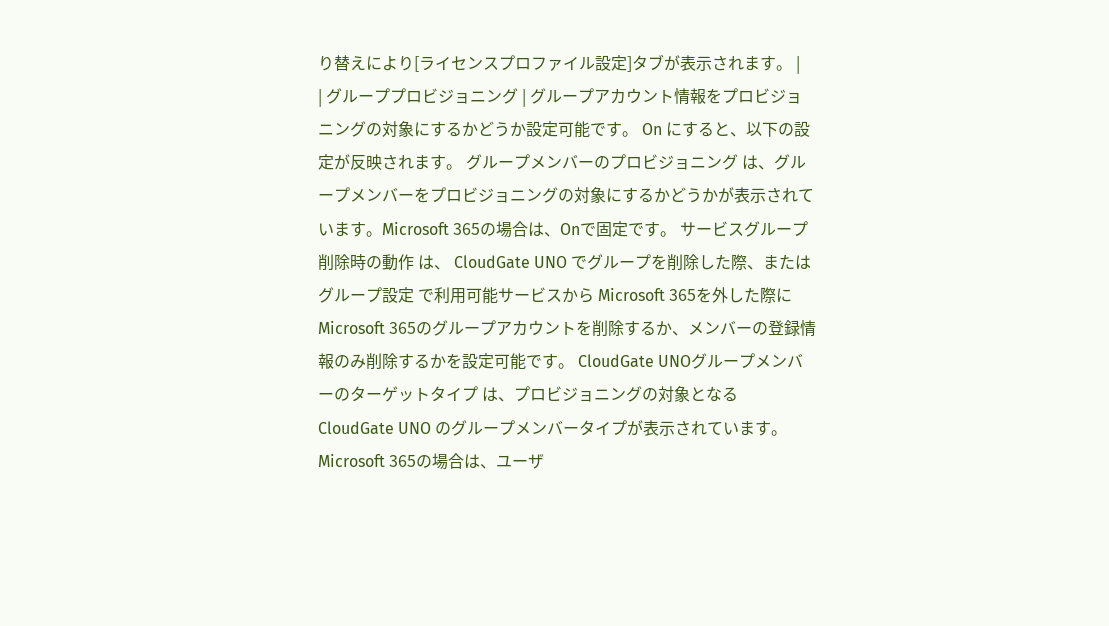り替えにより[ライセンスプロファイル設定]タブが表示されます。 |
| グループプロビジョニング | グループアカウント情報をプロビジョニングの対象にするかどうか設定可能です。 On にすると、以下の設定が反映されます。 グループメンバーのプロビジョニング は、グループメンバーをプロビジョニングの対象にするかどうかが表示されています。Microsoft 365の場合は、Onで固定です。 サービスグループ削除時の動作 は、 CloudGate UNO でグループを削除した際、または グループ設定 で利用可能サービスから Microsoft 365を外した際に Microsoft 365のグループアカウントを削除するか、メンバーの登録情報のみ削除するかを設定可能です。 CloudGate UNOグループメンバーのターゲットタイプ は、プロビジョニングの対象となる CloudGate UNO のグループメンバータイプが表示されています。Microsoft 365の場合は、ユーザ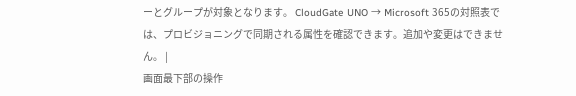ーとグループが対象となります。 CloudGate UNO → Microsoft 365の対照表では、プロビジョニングで同期される属性を確認できます。追加や変更はできません。 |
画面最下部の操作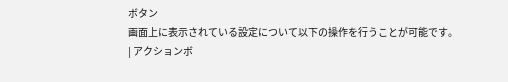ボタン
画面上に表示されている設定について以下の操作を行うことが可能です。
| アクションボ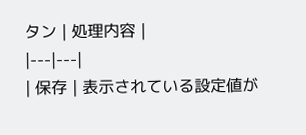タン | 処理内容 |
|---|---|
| 保存 | 表示されている設定値が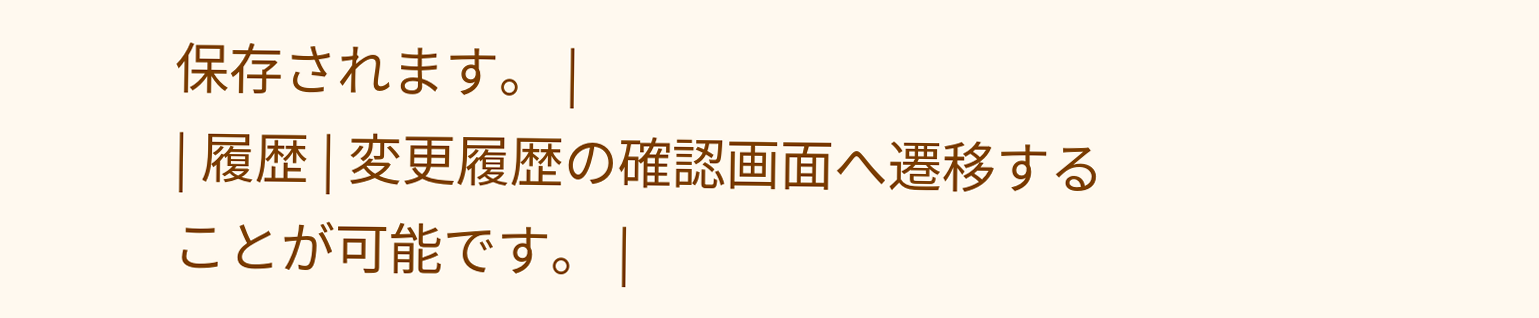保存されます。 |
| 履歴 | 変更履歴の確認画面へ遷移することが可能です。 |